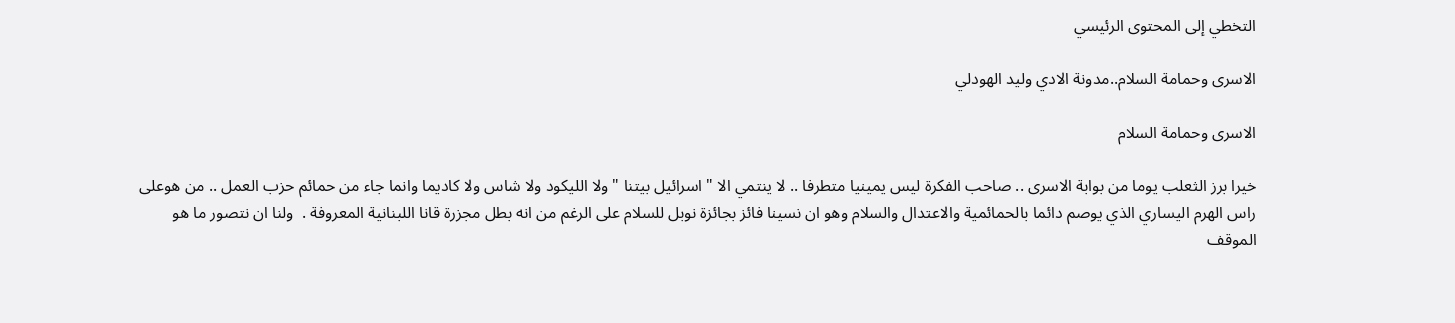التخطي إلى المحتوى الرئيسي

الاسرى وحمامة السلام..مدونة الادي وليد الهودلي

الاسرى وحمامة السلام

خيرا برز الثعلب يوما من بوابة الاسرى .. صاحب الفكرة ليس يمينيا متطرفا .. لا ينتمي الا " اسرائيل بيتنا " ولا الليكود ولا شاس ولا كاديما وانما جاء من حمائم حزب العمل .. من هوعلى راس الهرم اليساري الذي يوصم دائما بالحمائمية والاعتدال والسلام وهو ان نسينا فائز بجائزة نوبل للسلام على الرغم من انه بطل مجزرة قانا اللبنانية المعروفة .  ولنا ان نتصور ما هو الموقف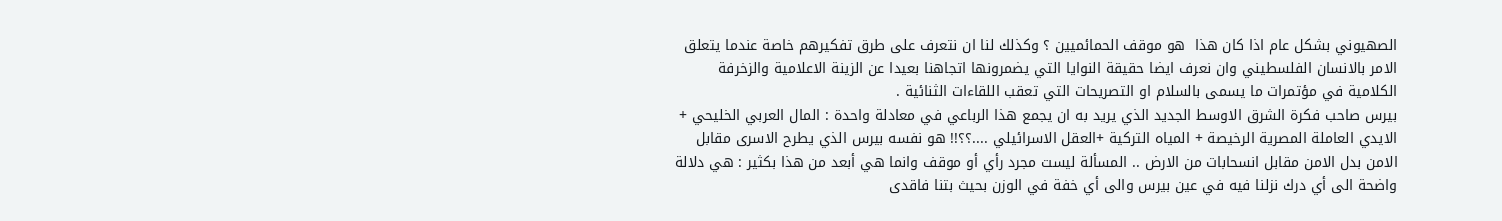الصهيوني بشكل عام اذا كان هذا  هو موقف الحمائميين ؟ وكذلك لنا ان نتعرف على طرق تفكيرهم خاصة عندما يتعلق الامر بالانسان الفلسطيني وان نعرف ايضا حقيقة النوايا التي يضمرونها اتجاهنا بعيدا عن الزينة الاعلامية والزخرفة الكلامية في مؤتمرات ما يسمى بالسلام او التصريحات التي تعقب اللقاءات الثنائية .
بيرس صاحب فكرة الشرق الاوسط الجديد الذي يريد به ان يجمع هذا الرباعي في معادلة واحدة : المال العربي الخليحي + الايدي العاملة المصرية الرخيصة + المياه التركية +العقل الاسرائيلي ....؟؟!! هو نفسه بيرس الذي يطرح الاسرى مقابل الامن بدل الامن مقابل انسحابات من الارض .. المسألة ليست مجرد رأي أو موقف وانما هي أبعد من هذا بكثير : هي دلالة واضحة الى أي درك نزلنا فيه في عين بيرس والى أي خفة في الوزن بحيث بتنا فاقدى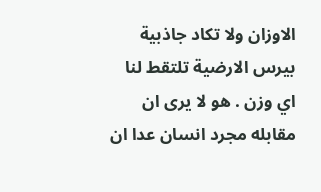الاوزان ولا تكاد جاذبية بيرس الارضية تلتقط لنا اي وزن . هو لا يرى ان مقابله مجرد انسان عدا ان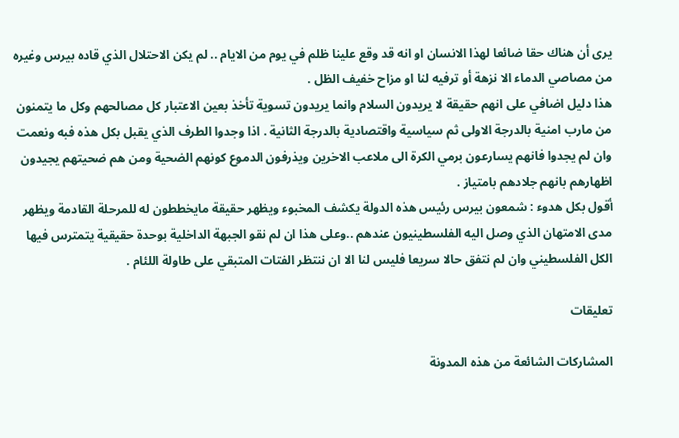يرى أن هناك حقا ضائعا لهذا الانسان او انه قد وقع علينا ظلم في يوم من الايام .. لم يكن الاحتلال الذي قاده بيرس وغيره من مصاصي الدماء الا نزهة أو ترفيه لنا او مزاح خفيف الظل .
هذا دليل اضافي على انهم حقيقة لا يريدون السلام وانما يريدون تسوية تأخذ بعين الاعتبار كل مصالحهم وكل ما يتمنون من مارب امنية بالدرجة الاولى ثم سياسية واقتصادية بالدرجة الثانية . اذا وجدوا الطرف الذي يقبل بكل هذه فبه ونعمت وان لم يجدوا فانهم يسارعون برمي الكرة الى ملاعب الاخرين ويذرفون الدموع كونهم الضحية ومن هم ضحيتهم يجيدون اظهارهم بانهم جلادهم بامتياز .
أقول بكل هدوء : شمعون بيرس رئيس هذه الدولة يكشف المخبوء ويظهر حقيقة مايخططون له للمرحلة القادمة ويظهر مدى الامتهان الذي وصل اليه الفلسطينيون عندهم ..وعلى هذا ان لم نقو الجبهة الداخلية بوحدة حقيقية يتمترس فيها الكل الفلسطيني وان لم نتفق حالا سريعا فليس لنا الا ان ننتظر الفتات المتبقي على طاولة اللئام .

تعليقات

المشاركات الشائعة من هذه المدونة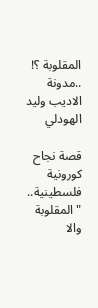المقلوبة ؟! ..مدونة الاديب وليد الهودلي

قصة نجاح كورونية فلسطينية.. "المقلوبة والا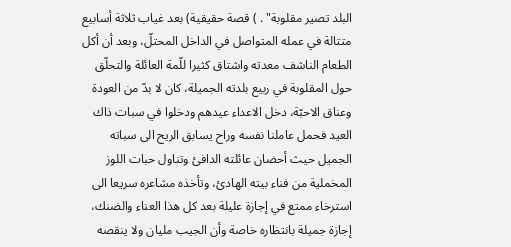البلد تصير مقلوبة" . ) قصة حقيقية) بعد غياب ثلاثة أسابيع متتالة في عمله المتواصل في الداخل المحتلّ، وبعد أن أكل الطعام الناشف معدته واشتاق كثيرا للّمة العائلة والتحلّق حول المقلوبة في ربيع بلدته الجميلة، كان لا بدّ من العودة وعناق الاحبّة، دخل الاعداء عيدهم ودخلوا في سبات ذاك العيد فحمل عاملنا نفسه وراح يسابق الريح الى سباته الجميل حيث أحضان عائلته الدافئ وتناول حبات اللوز المخملية من فناء بيته الهادئ، وتأخذه مشاعره سريعا الى استرخاء ممتع في إجازة عليلة بعد كل هذا العناء والضنك، إجازة جميلة بانتظاره خاصة وأن الجيب مليان ولا ينقصه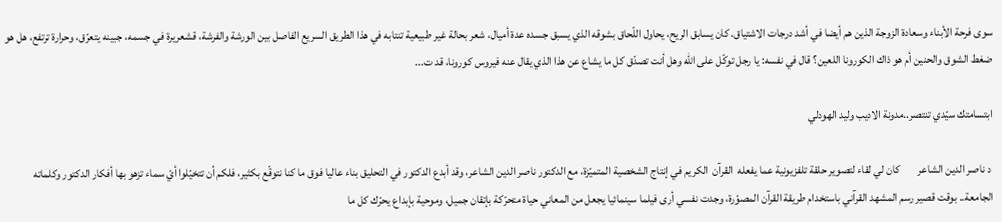سوى فرحة الأبناء وسعادة الزوجة الذين هم أيضا في أشد درجات الاشتياق. كان يسابق الريح، يحاول اللّحاق بشوقه الذي يسبق جسده عدة أميال، شعر بحالة غير طبيعية تنتابه في هذا الطريق السريع الفاصل بين الورشة والفرشة، قشعريرة في جسمه، جبينه يتعرّق، وحرارة ترتفع، هل هو ضغط الشوق والحنين أم هو ذاك الكورونا اللعين؟ قال في نفسه: يا رجل توكّل على الله وهل أنت تصدّق كل ما يشاع عن هذا الذي يقال عنه فيروس كورونا، قد ت...

ابتسامتك سيّدي تنتصر..مدونة الاديب وليد الهودلي

 د ناصر الدين الشاعر        كان لي لقاء لتصوير حلقة تلفزيونية عما يفعله  القرآن  الكريم في إنتاج الشخصية المتميّزة، مع الدكتور ناصر الدين الشاعر، وقد أبدع الدكتور في التحليق بناء عاليا فوق ما كنا نتوقّع بكثير، فلكم أن تتخيّلوا أيّ سماء تزهو بها أفكار الدكتور وكلماته الجامعة.. بوقت قصير رسم المشهد القرآني باستخدام طريقة القرآن المصوّرة، وجدت نفسي أرى فيلما سينمائيا يجعل من المعاني حياة متحرّكة بإتقان جميل، وموحية بإبداع يحرّك كل ما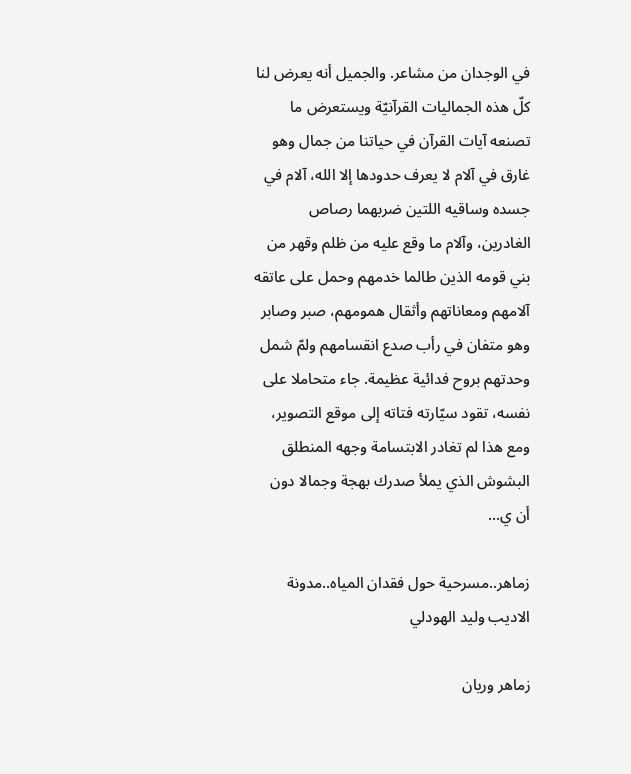في الوجدان من مشاعر. والجميل أنه يعرض لنا كلّ هذه الجماليات القرآنيّة ويستعرض ما تصنعه آيات القرآن في حياتنا من جمال وهو غارق في آلام لا يعرف حدودها إلا الله، آلام في جسده وساقيه اللتين ضربهما رصاص الغادرين، وآلام ما وقع عليه من ظلم وقهر من بني قومه الذين طالما خدمهم وحمل على عاتقه آلامهم ومعاناتهم وأثقال همومهم، صبر وصابر وهو متفان في رأب صدع انقسامهم ولمّ شمل وحدتهم بروح فدائية عظيمة. جاء متحاملا على نفسه، تقود سيّارته فتاته إلى موقع التصوير، ومع هذا لم تغادر الابتسامة وجهه المنطلق البشوش الذي يملأ صدرك بهجة وجمالا دون أن ي...

زماهر..مسرحية حول فقدان المياه..مدونة الاديب وليد الهودلي

زماهر وريان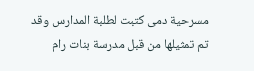مسرحية دمى كتبت لطلبة المدارس وقد تم تمثيلها من قبل مدرسة بنات رام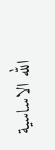الله الاساسية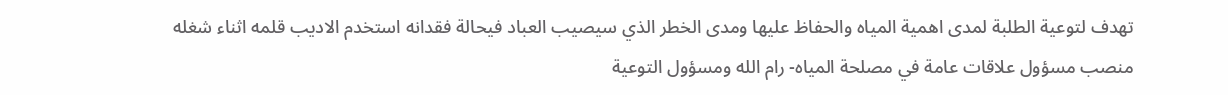تهدف لتوعية الطلبة لمدى اهمية المياه والحفاظ عليها ومدى الخطر الذي سيصيب العباد فيحالة فقدانه استخدم الاديب قلمه اثناء شغله منصب مسؤول علاقات عامة في مصلحة المياه- رام الله ومسؤول التوعية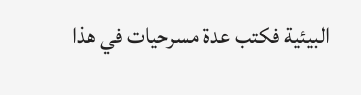البيئية فكتب عدة مسرحيات في هذا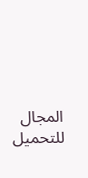المجال للتحميل